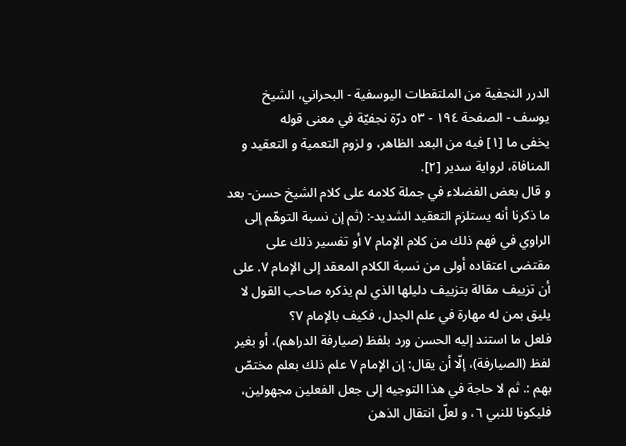الدرر النجفية من الملتقطات اليوسفية - البحراني، الشيخ يوسف - الصفحة ١٩٤ - ٥٣ درّة نجفيّة في معنى قوله
يخفى ما [١] فيه من البعد الظاهر، و لزوم التعمية و التعقيد و المنافاة، لرواية سدير [٢].
و قال بعض الفضلاء في جملة كلامه على كلام الشيخ حسن- بعد ما ذكرنا أنه يستلزم التعقيد الشديد-: (ثم إن نسبة التوهّم إلى الراوي في فهم ذلك من كلام الإمام ٧ أو تفسير ذلك على مقتضى اعتقاده أولى من نسبة الكلام المعقد إلى الإمام ٧. على أن تزييف مقالة بتزييف دليلها الذي لم يذكره صاحب القول لا يليق بمن له مهارة في علم الجدل، فكيف بالإمام ٧؟
فلعل ما استند إليه الحسن ورد بلفظ (صيارفة الدراهم)، أو بغير لفظ (الصيارفة)، إلّا أن يقال: إن الإمام ٧ علم ذلك بعلم مختصّ بهم :. ثم لا حاجة في هذا التوجيه إلى جعل الفعلين مجهولين، فليكونا للنبي ٦، و لعلّ انتقال الذهن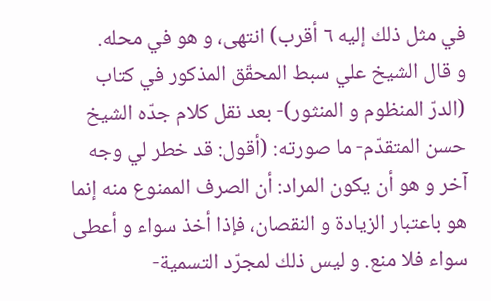في مثل ذلك إليه ٦ أقرب) انتهى، و هو في محله.
و قال الشيخ علي سبط المحقّق المذكور في كتاب (الدرّ المنظوم و المنثور)- بعد نقل كلام جدّه الشيخ حسن المتقدّم- ما صورته: (أقول: قد خطر لي وجه آخر و هو أن يكون المراد: أن الصرف الممنوع منه إنما هو باعتبار الزيادة و النقصان، فإذا أخذ سواء و أعطى سواء فلا منع. و ليس ذلك لمجرّد التسمية-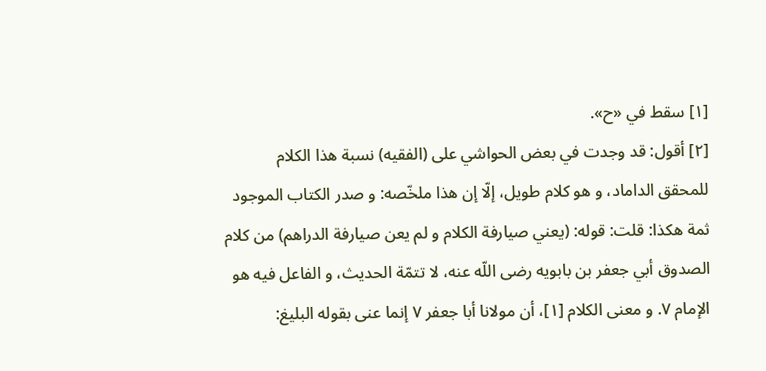[١] سقط في «ح».
[٢] أقول: قد وجدت في بعض الحواشي على (الفقيه) نسبة هذا الكلام للمحقق الداماد، و هو كلام طويل، إلّا إن هذا ملخّصه: و صدر الكتاب الموجود ثمة هكذا: قلت: قوله: (يعني صيارفة الكلام و لم يعن صيارفة الدراهم) من كلام الصدوق أبي جعفر بن بابويه رضى اللّه عنه، لا تتمّة الحديث، و الفاعل فيه هو الإمام ٧. و معنى الكلام [١]، أن مولانا أبا جعفر ٧ إنما عنى بقوله البليغ: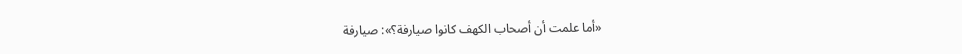«أما علمت أن أصحاب الكهف كانوا صيارفة؟»: صيارفة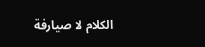الكلام لا صيارفة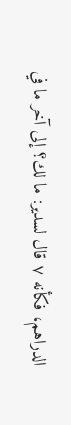الدراهم، فكأنه ٧ قال لسدير: ما لك؟ إلى آخر ما في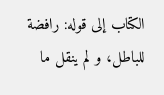الكتاب إلى قوله: رافضة للباطل، و لم ينقل ما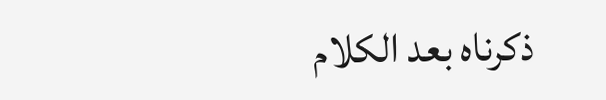ذكرناه بعد الكلام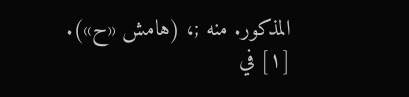المذكور. منه ;، (هامش «ح»).
[١] في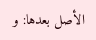الأصل بعدها: و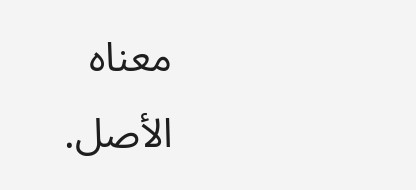معناه الأصل.